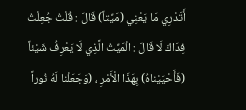أَتَدْرِي مَا يَعْنِي (مَيِّتاً) قَالَ : قُلْتُ جُعِلْتُ فِدَاكَ لَا قَالَ : الْمَيِّتُ الَّذِي لَا يَعْرِفُ شَيْئاً (فَأَحْيَيْناهُ) بِهَذَا الْأَمْرِ ، (وَجَعَلْنا لَهُ نُوراً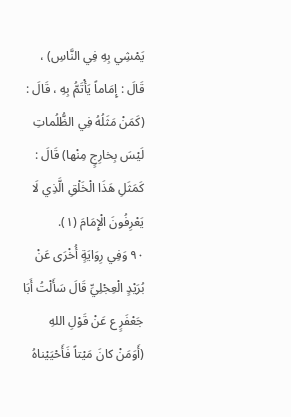يَمْشِي بِهِ فِي النَّاسِ) ، قَالَ : إِمَاماً يَأْتَمُّ بِهِ ، قَالَ : (كَمَنْ مَثَلُهُ فِي الظُّلُماتِ لَيْسَ بِخارِجٍ مِنْها) قَالَ : كَمَثَلِ هَذَا الْخَلْقِ الَّذِي لَا يَعْرِفُونَ الْإِمَامَ (١).
٩٠ وَفِي رِوَايَةٍ أُخْرَى عَنْ بُرَيْدٍ الْعِجْلِيِّ قَالَ سَأَلْتُ أَبَا جَعْفَرٍ ع عَنْ قَوْلِ اللهِ (أَوَمَنْ كانَ مَيْتاً فَأَحْيَيْناهُ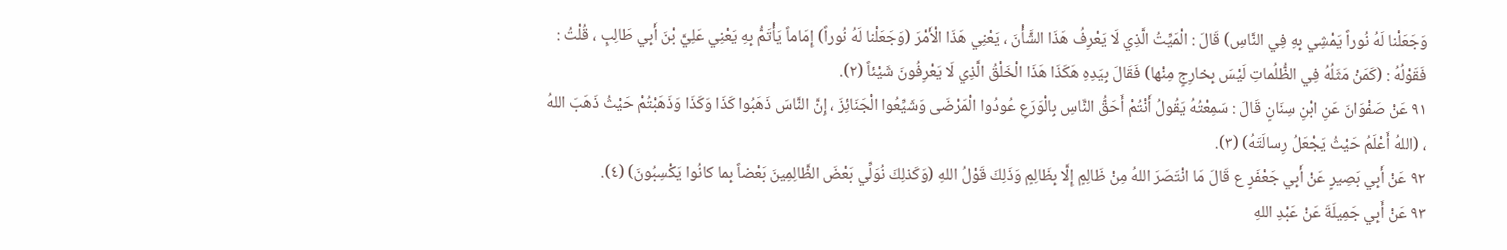وَجَعَلْنا لَهُ نُوراً يَمْشِي بِهِ فِي النَّاسِ) قَالَ : الْمَيِّتُ الَّذِي لَا يَعْرِفُ هَذَا الشَّأْنَ ، يَعْنِي هَذَا الْأَمْرَ (وَجَعَلْنا لَهُ نُوراً) إِمَاماً يَأْتَمُّ بِهِ يَعْنِي عَلِيَّ بْنَ أَبِي طَالِبٍ ، قُلْتُ : فَقَوْلُهُ : (كَمَنْ مَثَلُهُ فِي الظُّلُماتِ لَيْسَ بِخارِجٍ مِنْها) فَقَالَ بِيَدِهِ هَكَذَا هَذَا الْخَلْقُ الَّذِي لَا يَعْرِفُونَ شَيْئاً (٢).
٩١ عَنْ صَفْوَانَ عَنِ ابْنِ سِنَانٍ قَالَ : سَمِعْتُهُ يَقُولُ أَنْتُمْ أَحَقُّ النَّاسِ بِالْوَرَعِ عُودُوا الْمَرْضَى وَشَيِّعُوا الْجَنَائِزَ ، إِنَّ النَّاسَ ذَهَبُوا كَذَا وَكَذَا وَذَهَبْتُمْ حَيْثُ ذَهَبَ اللهُ ، (اللهُ أَعْلَمُ حَيْثُ يَجْعَلُ رِسالَتَهُ) (٣).
٩٢ عَنْ أَبِي بَصِيرٍ عَنْ أَبِي جَعْفَرٍ ع قَالَ مَا انْتَصَرَ اللهُ مِنْ ظَالِمٍ إِلَّا بِظَالِمٍ وَذَلِكَ قَوْلُ اللهِ (وَكَذلِكَ نُوَلِّي بَعْضَ الظَّالِمِينَ بَعْضاً بِما كانُوا يَكْسِبُونَ) (٤).
٩٣ عَنْ أَبِي جَمِيلَةَ عَنْ عَبْدِ اللهِ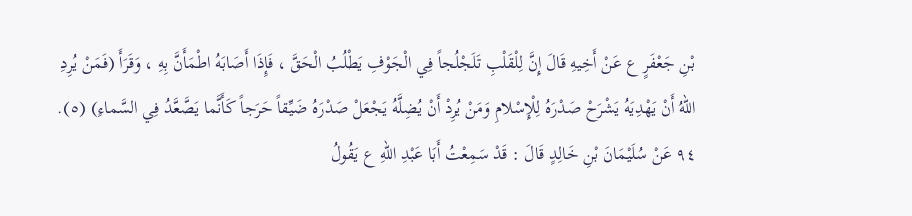بْنِ جَعْفَرٍ ع عَنْ أَخِيهِ قَالَ إِنَّ لِلْقَلْبِ تَلَجْلُجاً فِي الْجَوْفِ يَطْلُبُ الْحَقَّ ، فَإِذَا أَصَابَهُ اطْمَأَنَّ بِهِ ، وَقَرَأَ (فَمَنْ يُرِدِ اللهُ أَنْ يَهْدِيَهُ يَشْرَحْ صَدْرَهُ لِلْإِسْلامِ وَمَنْ يُرِدْ أَنْ يُضِلَّهُ يَجْعَلْ صَدْرَهُ ضَيِّقاً حَرَجاً كَأَنَّما يَصَّعَّدُ فِي السَّماءِ) (٥).
٩٤ عَنْ سُلَيْمَانَ بْنِ خَالِدٍ قَالَ : قَدْ سَمِعْتُ أَبَا عَبْدِ اللهِ ع يَقُولُ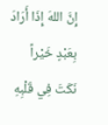إِنَّ اللهَ إِذَا أَرَادَ بِعَبْدٍ خَيْراً نَكَتَ فِي قَلْبِهِ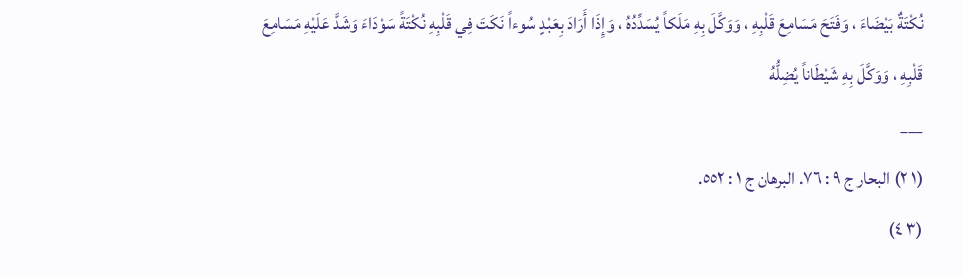نُكْتَةٌ بَيْضَاءَ ، وَفَتَحَ مَسَامِعَ قَلْبِهِ ، وَوَكَّلَ بِهِ مَلَكاً يُسَدِّدُهُ ، وَإِذَا أَرَادَ بِعَبْدٍ سُوءاً نَكَتَ فِي قَلْبِهِ نُكْتَةً سَوْدَاءَ وَشَدَّ عَلَيْهِ مَسَامِعَ قَلْبِهِ ، وَوَكَّلَ بِهِ شَيْطَاناً يُضِلُّهُ
___
(١ ٢) البحار ج ٩ : ٧٦. البرهان ج ١ : ٥٥٢.
(٣ ٤)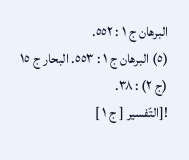البرهان ج ١ : ٥٥٢.
(٥) البرهان ج ١ : ٥٥٣. البحار ج ١٥ (ج ٢) : ٣٨.
![التّفسير [ ج ١ ]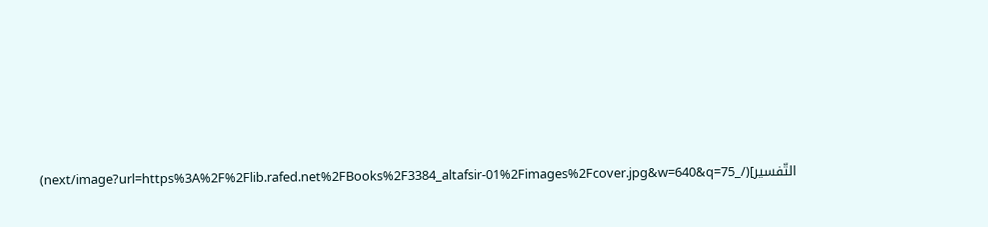التّفسير](/_next/image?url=https%3A%2F%2Flib.rafed.net%2FBooks%2F3384_altafsir-01%2Fimages%2Fcover.jpg&w=640&q=75)